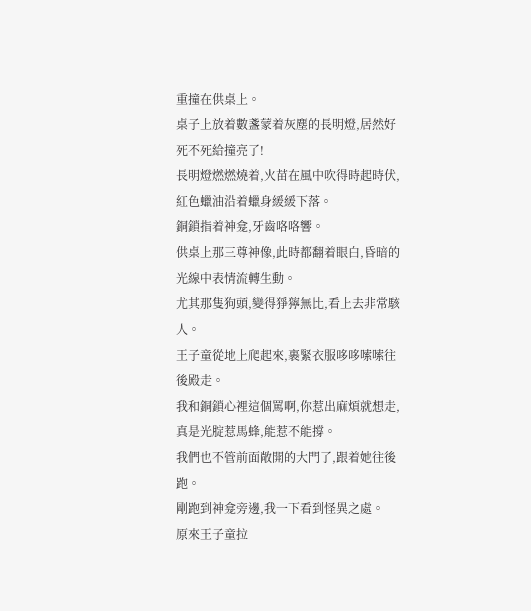重撞在供桌上。
桌子上放着數盞蒙着灰塵的長明燈,居然好死不死給撞亮了!
長明燈燃燃燒着,火苗在風中吹得時起時伏,紅色蠟油沿着蠟身緩緩下落。
銅鎖指着神龛,牙齒咯咯響。
供桌上那三尊神像,此時都翻着眼白,昏暗的光線中表情流轉生動。
尤其那隻狗頭,變得猙獰無比,看上去非常駭人。
王子童從地上爬起來,裹緊衣服哆哆嗦嗦往後殿走。
我和銅鎖心裡這個罵啊,你惹出麻煩就想走,真是光腚惹馬蜂,能惹不能撐。
我們也不管前面敞開的大門了,跟着她往後跑。
剛跑到神龛旁邊,我一下看到怪異之處。
原來王子童拉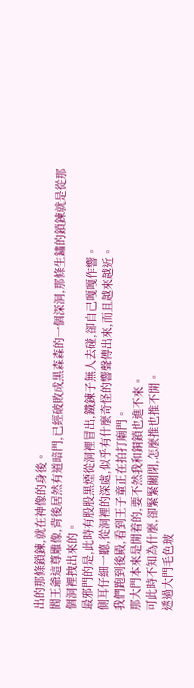出的那條鎖鍊,就在神像的身後。
閻王爺這尊雕像,背後居然有道暗門,已經破敗成黑森森的一個深洞,那條生鏽的鎖鍊就是從那個洞裡拽出來的。
最邪門的是,此時有股股黑煙從洞裡冒出,鐵鍊子無人去碰,卻自己嘎嘎作響。
側耳仔細一聽,從洞裡的深處,似乎有什麼奇怪的響聲傳出來,而且越來越近。
我們跑到後殿,看到王子童正在拍打廟門。
那大門本來是開着的,要不然我和銅鎖也進不來。
可此時不知為什麼,卻緊緊關閉,怎麼推也推不開。
透過大門毛色玻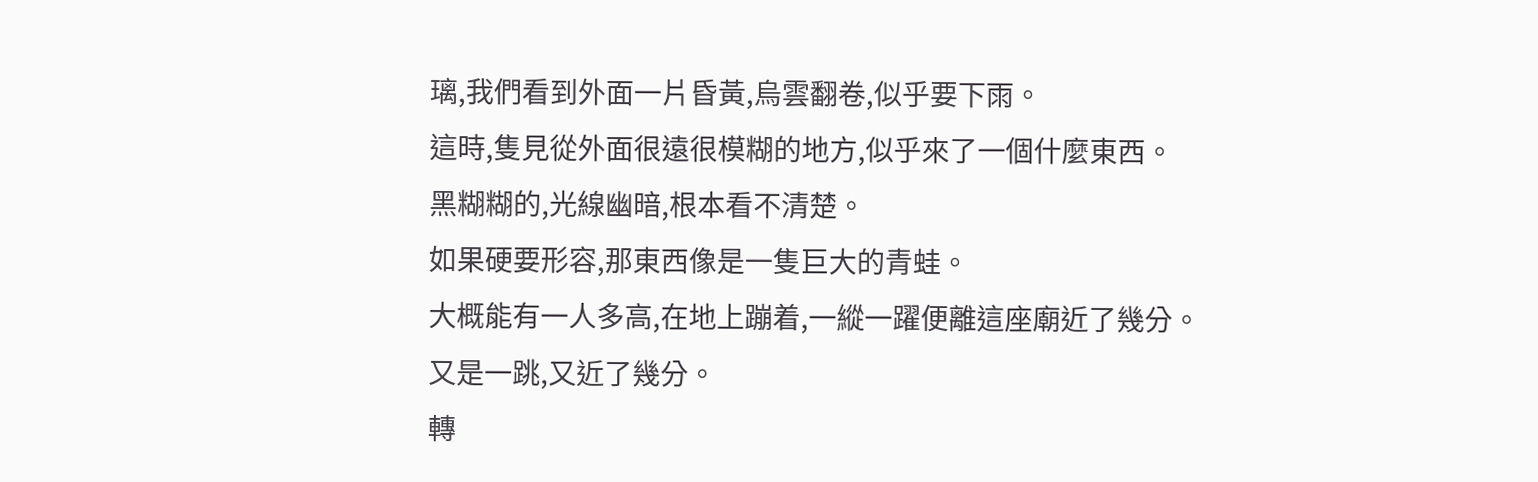璃,我們看到外面一片昏黃,烏雲翻卷,似乎要下雨。
這時,隻見從外面很遠很模糊的地方,似乎來了一個什麼東西。
黑糊糊的,光線幽暗,根本看不清楚。
如果硬要形容,那東西像是一隻巨大的青蛙。
大概能有一人多高,在地上蹦着,一縱一躍便離這座廟近了幾分。
又是一跳,又近了幾分。
轉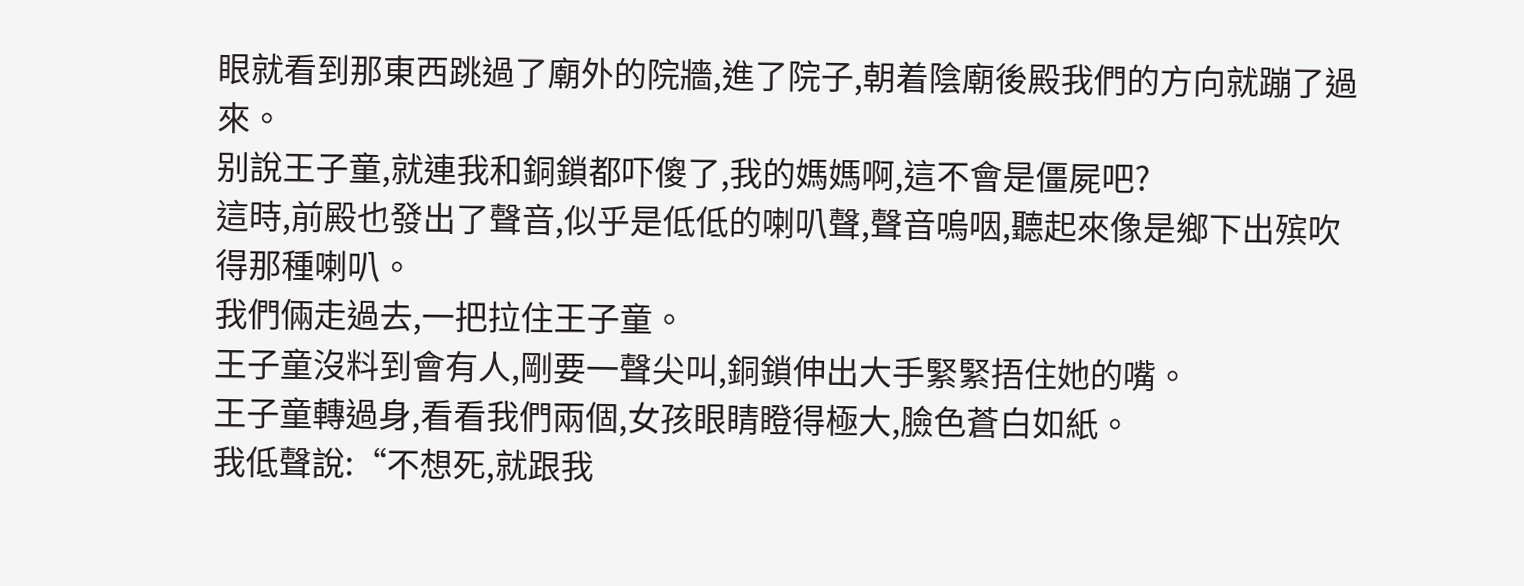眼就看到那東西跳過了廟外的院牆,進了院子,朝着陰廟後殿我們的方向就蹦了過來。
别說王子童,就連我和銅鎖都吓傻了,我的媽媽啊,這不會是僵屍吧?
這時,前殿也發出了聲音,似乎是低低的喇叭聲,聲音嗚咽,聽起來像是鄉下出殡吹得那種喇叭。
我們倆走過去,一把拉住王子童。
王子童沒料到會有人,剛要一聲尖叫,銅鎖伸出大手緊緊捂住她的嘴。
王子童轉過身,看看我們兩個,女孩眼睛瞪得極大,臉色蒼白如紙。
我低聲說:“不想死,就跟我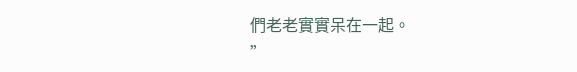們老老實實呆在一起。
”